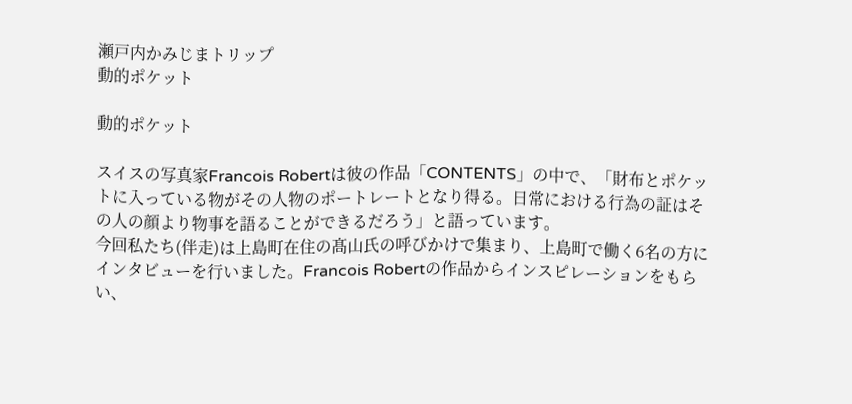瀬戸内かみじまトリップ
動的ポケット

動的ポケット

スイスの写真家Francois Robertは彼の作品「CONTENTS」の中で、「財布とポケットに入っている物がその人物のポートレートとなり得る。日常における行為の証はその人の顔より物事を語ることができるだろう」と語っています。
今回私たち(伴走)は上島町在住の髙山氏の呼びかけで集まり、上島町で働く6名の方にインタビューを行いました。Francois Robertの作品からインスピレーションをもらい、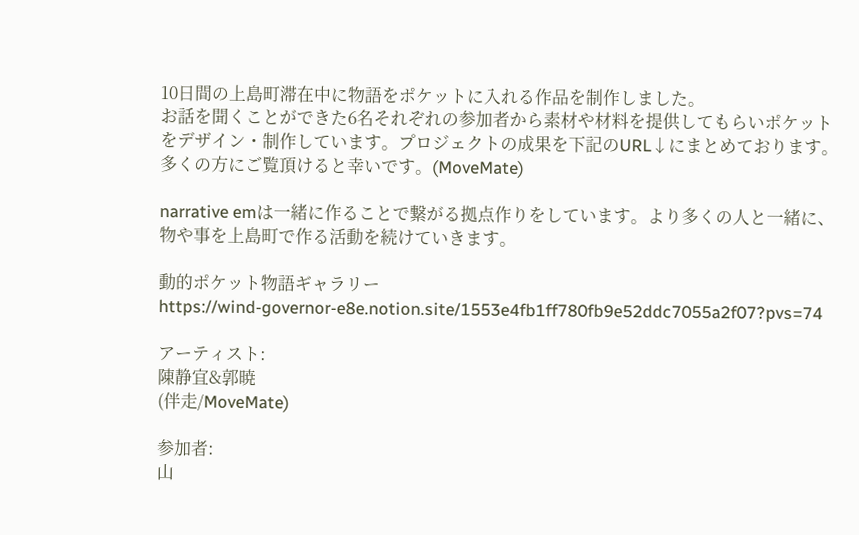10日間の上島町滞在中に物語をポケットに入れる作品を制作しました。
お話を聞くことができた6名それぞれの参加者から素材や材料を提供してもらいポケットをデザイン・制作しています。プロジェクトの成果を下記のURL↓にまとめております。多くの方にご覧頂けると幸いです。(MoveMate)

narrative emは一緒に作ることで繋がる拠点作りをしています。より多くの人と一緒に、物や事を上島町で作る活動を続けていきます。

動的ポケット物語ギャラリー
https://wind-governor-e8e.notion.site/1553e4fb1ff780fb9e52ddc7055a2f07?pvs=74

アーティスト:
陳静宜&郭暁
(伴走/MoveMate)

参加者:
山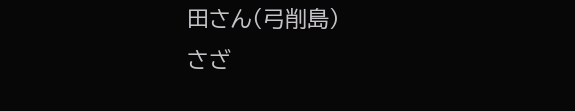田さん(弓削島)
さざ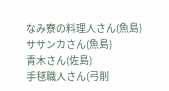なみ寮の料理人さん(魚島)
ササンカさん(魚島)
青木さん(佐島)
手毬職人さん(弓削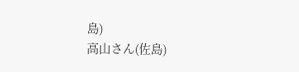島)
高山さん(佐島)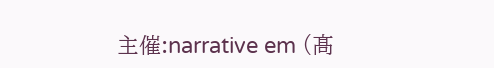主催:narrative em (髙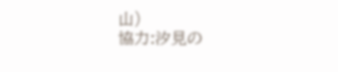山)
協力:汐見の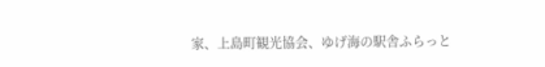家、上島町観光協会、ゆげ海の駅舎ふらっと